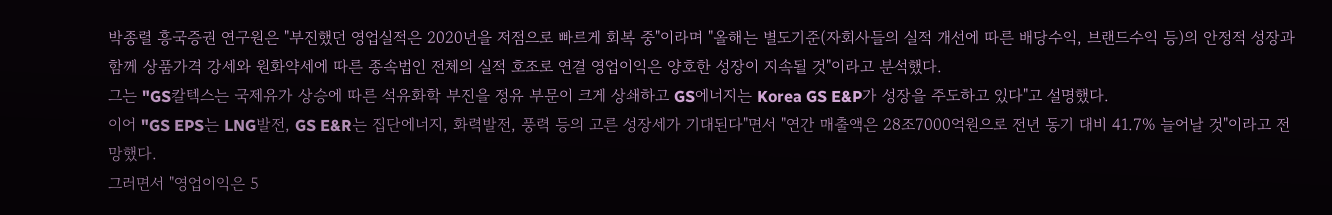박종렬 흥국증권 연구원은 "부진했던 영업실적은 2020년을 저점으로 빠르게 회복 중"이라며 "올해는 별도기준(자회사들의 실적 개선에 따른 배당수익, 브랜드수익 등)의 안정적 성장과 함께 상품가격 강세와 원화약세에 따른 종속법인 전체의 실적 호조로 연결 영업이익은 양호한 성장이 지속될 것"이라고 분석했다.
그는 "GS칼텍스는 국제유가 상승에 따른 석유화학 부진을 정유 부문이 크게 상쇄하고 GS에너지는 Korea GS E&P가 성장을 주도하고 있다"고 설명했다.
이어 "GS EPS는 LNG발전, GS E&R는 집단에너지, 화력발전, 풍력 등의 고른 성장세가 기대된다"면서 "연간 매출액은 28조7000억원으로 전년 동기 대비 41.7% 늘어날 것"이라고 전망했다.
그러면서 "영업이익은 5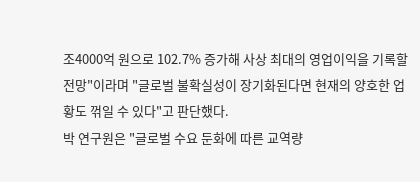조4000억 원으로 102.7% 증가해 사상 최대의 영업이익을 기록할 전망"이라며 "글로벌 불확실성이 장기화된다면 현재의 양호한 업황도 꺾일 수 있다"고 판단했다.
박 연구원은 "글로벌 수요 둔화에 따른 교역량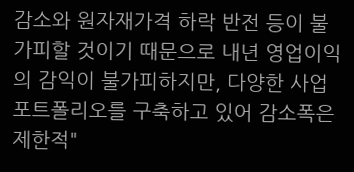감소와 원자재가격 하락 반전 등이 불가피할 것이기 때문으로 내년 영업이익의 감익이 불가피하지만, 다양한 사업 포트폴리오를 구축하고 있어 감소폭은 제한적"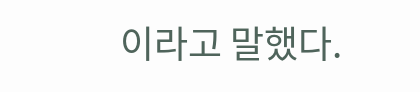이라고 말했다.